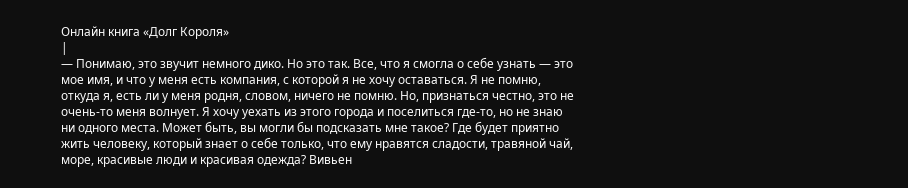Онлайн книга «Долг Короля»
|
— Понимаю, это звучит немного дико. Но это так. Все, что я смогла о себе узнать — это мое имя, и что у меня есть компания, с которой я не хочу оставаться. Я не помню, откуда я, есть ли у меня родня, словом, ничего не помню. Но, признаться честно, это не очень-то меня волнует. Я хочу уехать из этого города и поселиться где-то, но не знаю ни одного места. Может быть, вы могли бы подсказать мне такое? Где будет приятно жить человеку, который знает о себе только, что ему нравятся сладости, травяной чай, море, красивые люди и красивая одежда? Вивьен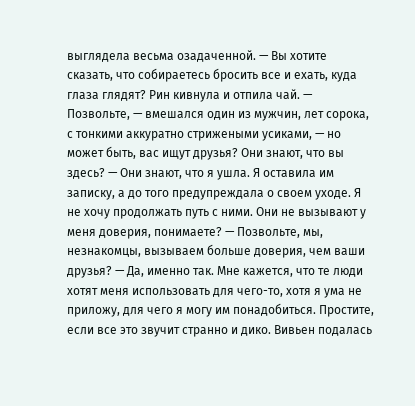выглядела весьма озадаченной. — Вы хотите сказать, что собираетесь бросить все и ехать, куда глаза глядят? Рин кивнула и отпила чай. — Позвольте, — вмешался один из мужчин, лет сорока, с тонкими аккуратно стрижеными усиками, — но может быть, вас ищут друзья? Они знают, что вы здесь? — Они знают, что я ушла. Я оставила им записку, а до того предупреждала о своем уходе. Я не хочу продолжать путь с ними. Они не вызывают у меня доверия, понимаете? — Позвольте, мы, незнакомцы, вызываем больше доверия, чем ваши друзья? — Да, именно так. Мне кажется, что те люди хотят меня использовать для чего-то, хотя я ума не приложу, для чего я могу им понадобиться. Простите, если все это звучит странно и дико. Вивьен подалась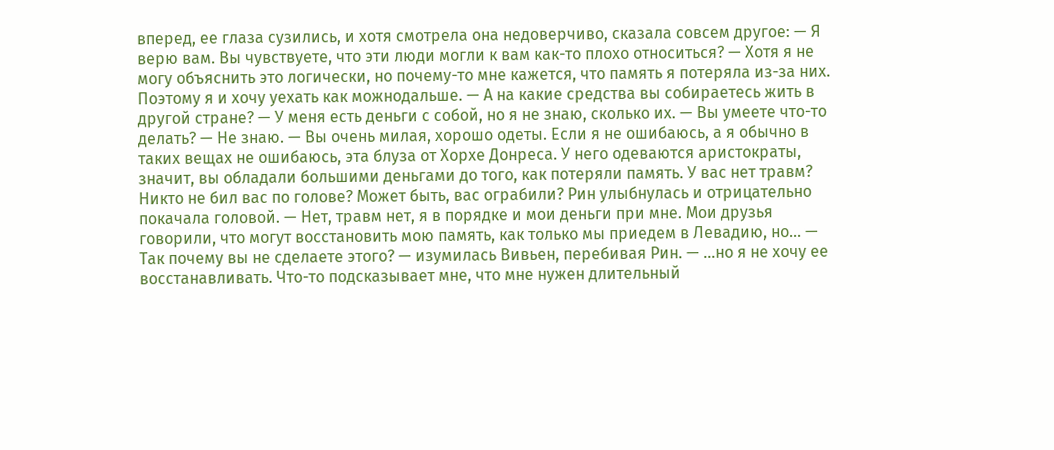вперед, ее глаза сузились, и хотя смотрела она недоверчиво, сказала совсем другое: — Я верю вам. Вы чувствуете, что эти люди могли к вам как-то плохо относиться? — Хотя я не могу объяснить это логически, но почему-то мне кажется, что память я потеряла из-за них. Поэтому я и хочу уехать как можнодальше. — А на какие средства вы собираетесь жить в другой стране? — У меня есть деньги с собой, но я не знаю, сколько их. — Вы умеете что-то делать? — Не знаю. — Вы очень милая, хорошо одеты. Если я не ошибаюсь, а я обычно в таких вещах не ошибаюсь, эта блуза от Хорхе Донреса. У него одеваются аристократы, значит, вы обладали большими деньгами до того, как потеряли память. У вас нет травм? Никто не бил вас по голове? Может быть, вас ограбили? Рин улыбнулась и отрицательно покачала головой. — Нет, травм нет, я в порядке и мои деньги при мне. Мои друзья говорили, что могут восстановить мою память, как только мы приедем в Левадию, но… — Так почему вы не сделаете этого? — изумилась Вивьен, перебивая Рин. — …но я не хочу ее восстанавливать. Что-то подсказывает мне, что мне нужен длительный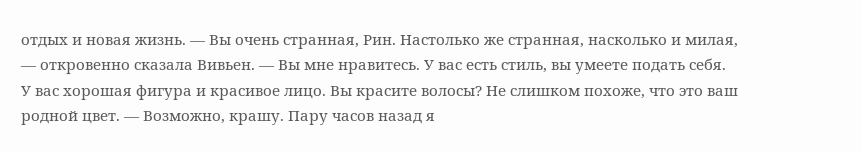отдых и новая жизнь. — Вы очень странная, Рин. Настолько же странная, насколько и милая, — откровенно сказала Вивьен. — Вы мне нравитесь. У вас есть стиль, вы умеете подать себя. У вас хорошая фигура и красивое лицо. Вы красите волосы? Не слишком похоже, что это ваш родной цвет. — Возможно, крашу. Пару часов назад я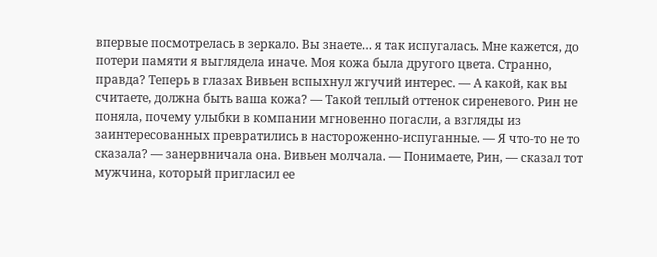впервые посмотрелась в зеркало. Вы знаете… я так испугалась. Мне кажется, до потери памяти я выглядела иначе. Моя кожа была другого цвета. Странно, правда? Теперь в глазах Вивьен вспыхнул жгучий интерес. — А какой, как вы считаете, должна быть ваша кожа? — Такой теплый оттенок сиреневого. Рин не поняла, почему улыбки в компании мгновенно погасли, а взгляды из заинтересованных превратились в настороженно-испуганные. — Я что-то не то сказала? — занервничала она. Вивьен молчала. — Понимаете, Рин, — сказал тот мужчина, который пригласил ее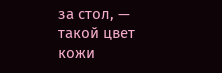за стол, — такой цвет кожи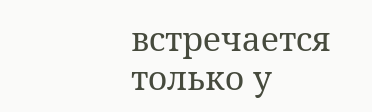встречается только у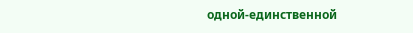одной-единственной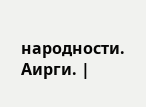народности. Аирги. |